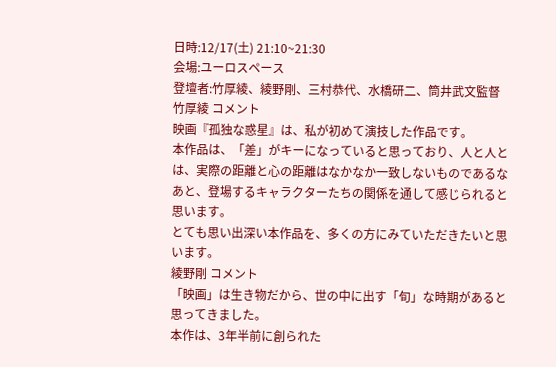日時:12/17(土) 21:10~21:30
会場:ユーロスペース
登壇者:竹厚綾、綾野剛、三村恭代、水橋研二、筒井武文監督
竹厚綾 コメント
映画『孤独な惑星』は、私が初めて演技した作品です。
本作品は、「差」がキーになっていると思っており、人と人とは、実際の距離と心の距離はなかなか一致しないものであるなあと、登場するキャラクターたちの関係を通して感じられると思います。
とても思い出深い本作品を、多くの方にみていただきたいと思います。
綾野剛 コメント
「映画」は生き物だから、世の中に出す「旬」な時期があると思ってきました。
本作は、3年半前に創られた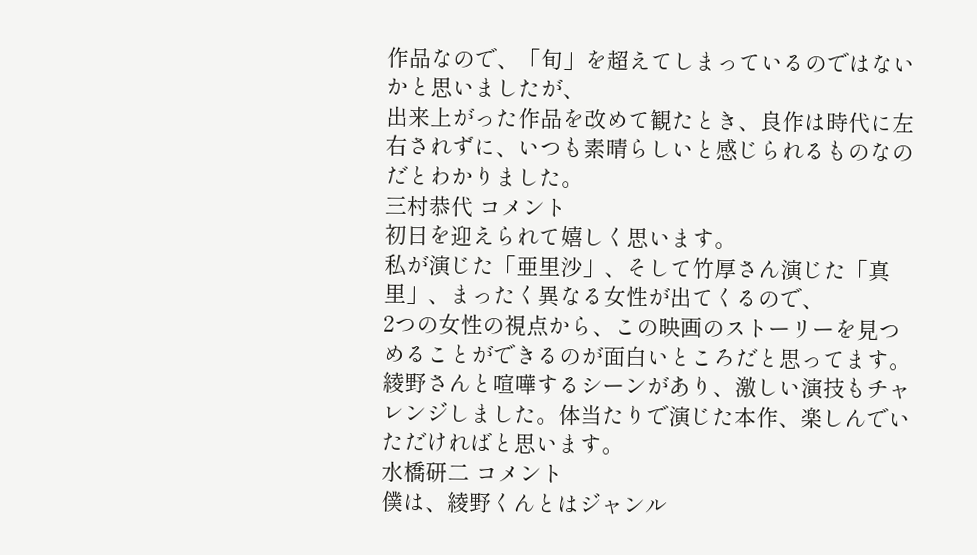作品なので、「旬」を超えてしまっているのではないかと思いましたが、
出来上がった作品を改めて観たとき、良作は時代に左右されずに、いつも素晴らしいと感じられるものなのだとわかりました。
三村恭代 コメント
初日を迎えられて嬉しく思います。
私が演じた「亜里沙」、そして竹厚さん演じた「真里」、まったく異なる女性が出てくるので、
2つの女性の視点から、この映画のストーリーを見つめることができるのが面白いところだと思ってます。
綾野さんと喧嘩するシーンがあり、激しい演技もチャレンジしました。体当たりで演じた本作、楽しんでいただければと思います。
水橋研二 コメント
僕は、綾野くんとはジャンル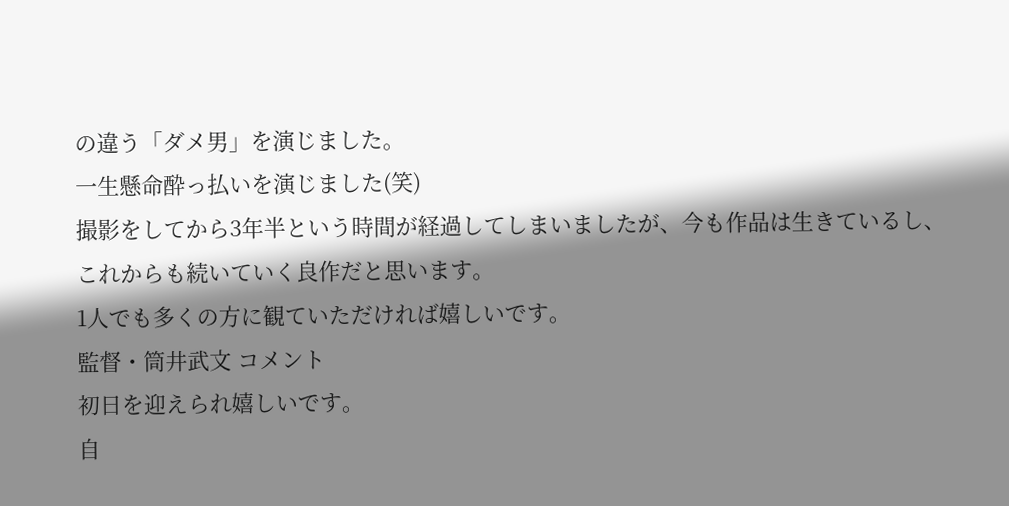の違う「ダメ男」を演じました。
一生懸命酔っ払いを演じました(笑)
撮影をしてから3年半という時間が経過してしまいましたが、今も作品は生きているし、
これからも続いていく良作だと思います。
1人でも多くの方に観ていただければ嬉しいです。
監督・筒井武文 コメント
初日を迎えられ嬉しいです。
自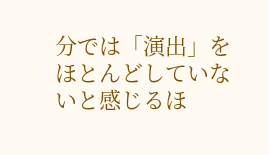分では「演出」をほとんどしていないと感じるほ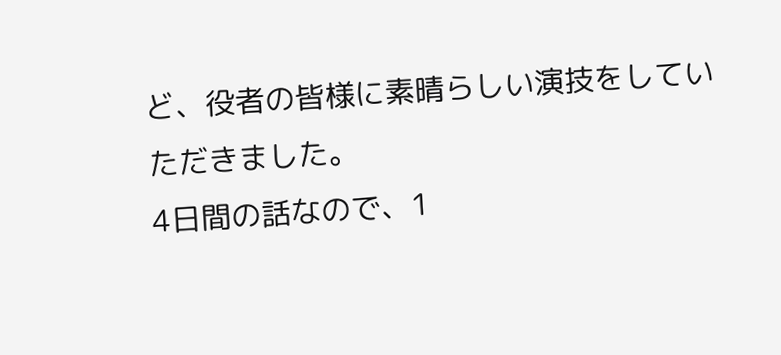ど、役者の皆様に素晴らしい演技をしていただきました。
4日間の話なので、1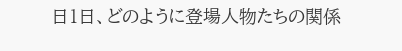日1日、どのように登場人物たちの関係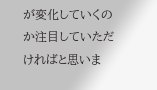が変化していくのか注目していただければと思いま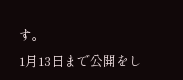す。
1月13日まで公開をし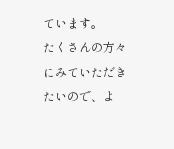ています。
たくさんの方々にみていただきたいので、よ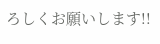ろしくお願いします!!